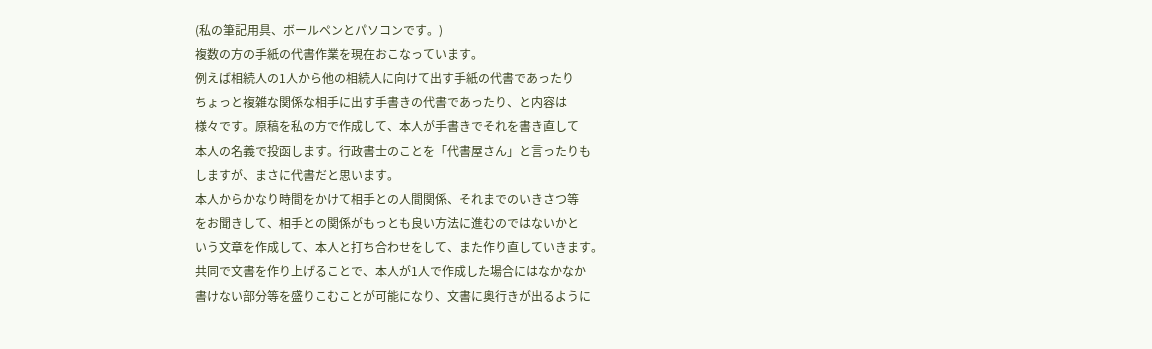(私の筆記用具、ボールペンとパソコンです。)
複数の方の手紙の代書作業を現在おこなっています。
例えば相続人の1人から他の相続人に向けて出す手紙の代書であったり
ちょっと複雑な関係な相手に出す手書きの代書であったり、と内容は
様々です。原稿を私の方で作成して、本人が手書きでそれを書き直して
本人の名義で投函します。行政書士のことを「代書屋さん」と言ったりも
しますが、まさに代書だと思います。
本人からかなり時間をかけて相手との人間関係、それまでのいきさつ等
をお聞きして、相手との関係がもっとも良い方法に進むのではないかと
いう文章を作成して、本人と打ち合わせをして、また作り直していきます。
共同で文書を作り上げることで、本人が1人で作成した場合にはなかなか
書けない部分等を盛りこむことが可能になり、文書に奥行きが出るように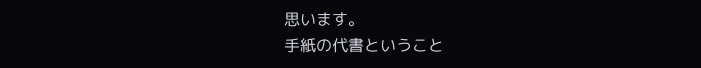思います。
手紙の代書ということ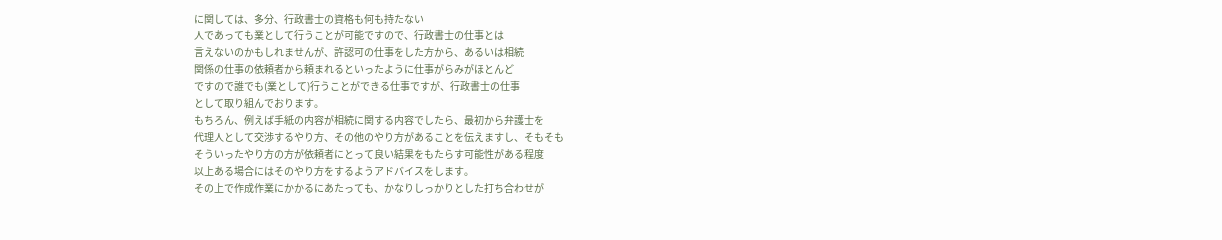に関しては、多分、行政書士の資格も何も持たない
人であっても業として行うことが可能ですので、行政書士の仕事とは
言えないのかもしれませんが、許認可の仕事をした方から、あるいは相続
関係の仕事の依頼者から頼まれるといったように仕事がらみがほとんど
ですので誰でも(業として)行うことができる仕事ですが、行政書士の仕事
として取り組んでおります。
もちろん、例えば手紙の内容が相続に関する内容でしたら、最初から弁護士を
代理人として交渉するやり方、その他のやり方があることを伝えますし、そもそも
そういったやり方の方が依頼者にとって良い結果をもたらす可能性がある程度
以上ある場合にはそのやり方をするようアドバイスをします。
その上で作成作業にかかるにあたっても、かなりしっかりとした打ち合わせが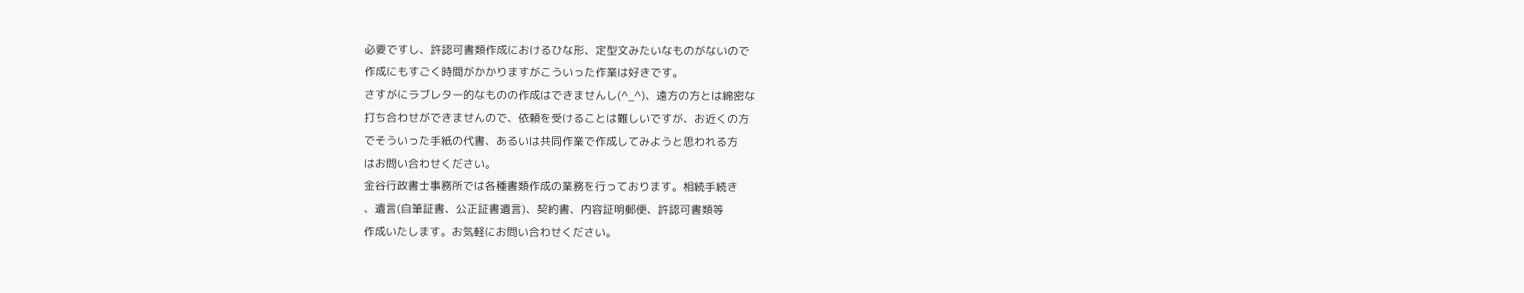必要ですし、許認可書類作成におけるひな形、定型文みたいなものがないので
作成にもすごく時間がかかりますがこういった作業は好きです。
さすがにラブレター的なものの作成はできませんし(^_^)、遠方の方とは綿密な
打ち合わせができませんので、依頼を受けることは難しいですが、お近くの方
でそういった手紙の代書、あるいは共同作業で作成してみようと思われる方
はお問い合わせください。
金谷行政書士事務所では各種書類作成の業務を行っております。相続手続き
、遺言(自筆証書、公正証書遺言)、契約書、内容証明郵便、許認可書類等
作成いたします。お気軽にお問い合わせください。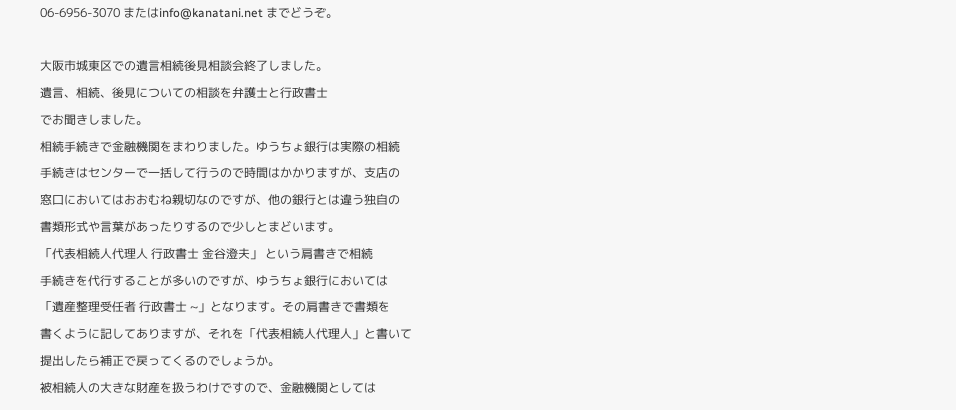06-6956-3070 またはinfo@kanatani.net までどうぞ。

大阪市城東区での遺言相続後見相談会終了しました。
遺言、相続、後見についての相談を弁護士と行政書士
でお聞きしました。
相続手続きで金融機関をまわりました。ゆうちょ銀行は実際の相続
手続きはセンターで一括して行うので時間はかかりますが、支店の
窓口においてはおおむね親切なのですが、他の銀行とは違う独自の
書類形式や言葉があったりするので少しとまどいます。
「代表相続人代理人 行政書士 金谷澄夫」 という肩書きで相続
手続きを代行することが多いのですが、ゆうちょ銀行においては
「遺産整理受任者 行政書士 ~」となります。その肩書きで書類を
書くように記してありますが、それを「代表相続人代理人」と書いて
提出したら補正で戻ってくるのでしょうか。
被相続人の大きな財産を扱うわけですので、金融機関としては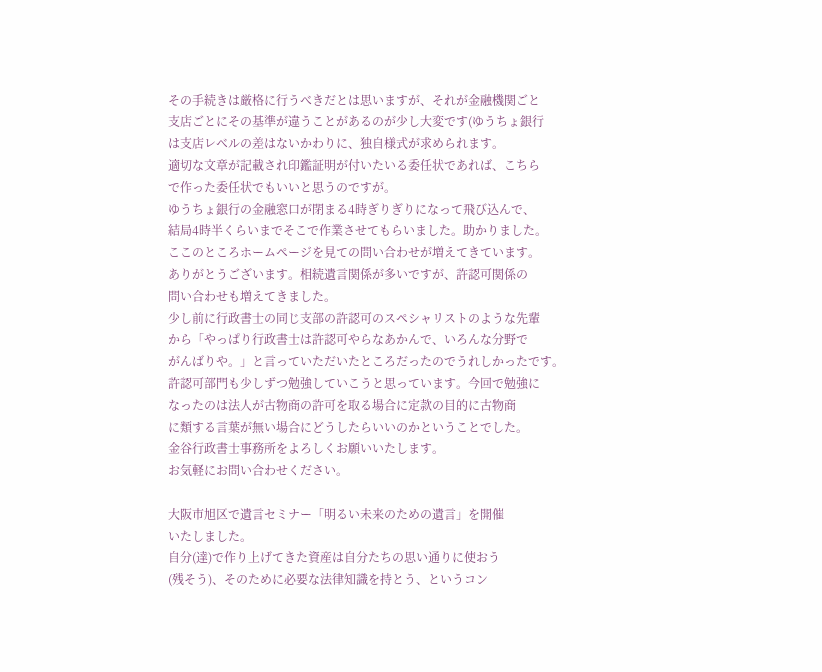その手続きは厳格に行うべきだとは思いますが、それが金融機関ごと
支店ごとにその基準が違うことがあるのが少し大変です(ゆうちょ銀行
は支店レベルの差はないかわりに、独自様式が求められます。
適切な文章が記載され印鑑証明が付いたいる委任状であれば、こちら
で作った委任状でもいいと思うのですが。
ゆうちょ銀行の金融窓口が閉まる4時ぎりぎりになって飛び込んで、
結局4時半くらいまでそこで作業させてもらいました。助かりました。
ここのところホームページを見ての問い合わせが増えてきています。
ありがとうございます。相続遺言関係が多いですが、許認可関係の
問い合わせも増えてきました。
少し前に行政書士の同じ支部の許認可のスペシャリストのような先輩
から「やっぱり行政書士は許認可やらなあかんで、いろんな分野で
がんばりや。」と言っていただいたところだったのでうれしかったです。
許認可部門も少しずつ勉強していこうと思っています。今回で勉強に
なったのは法人が古物商の許可を取る場合に定款の目的に古物商
に類する言葉が無い場合にどうしたらいいのかということでした。
金谷行政書士事務所をよろしくお願いいたします。
お気軽にお問い合わせください。

大阪市旭区で遺言セミナー「明るい未来のための遺言」を開催
いたしました。
自分(達)で作り上げてきた資産は自分たちの思い通りに使おう
(残そう)、そのために必要な法律知識を持とう、というコン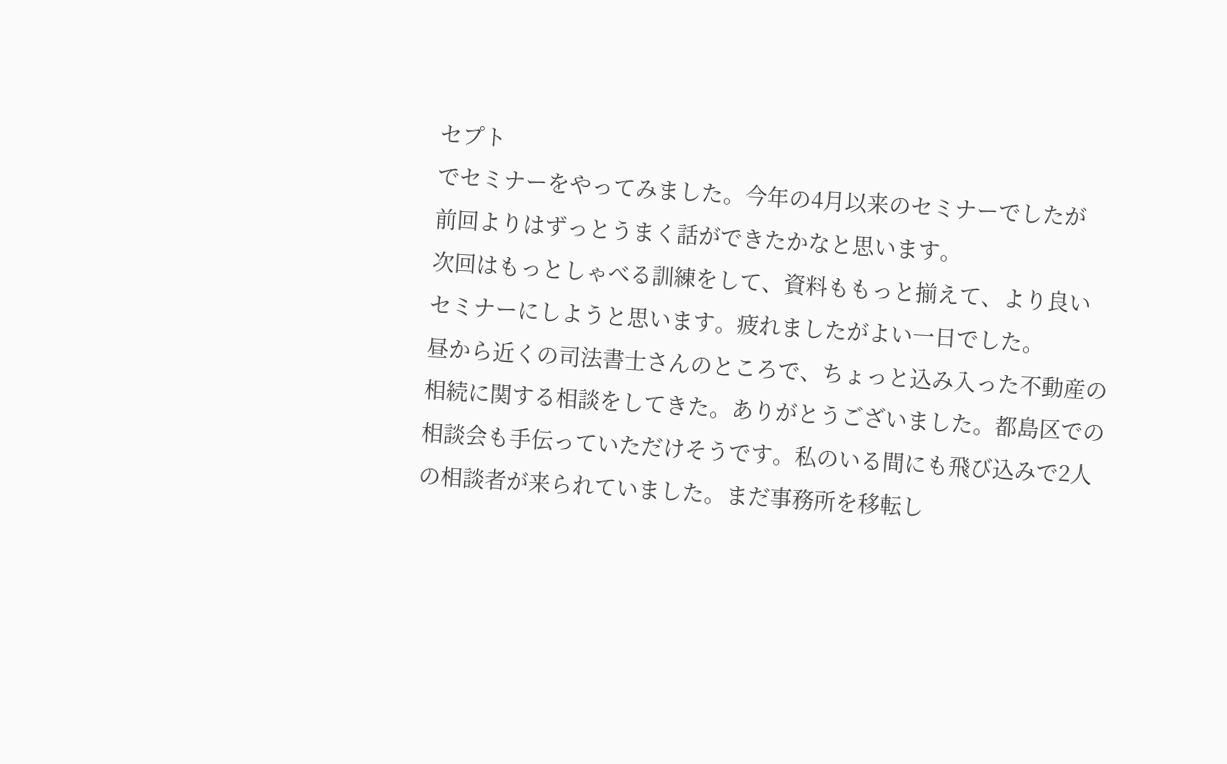セプト
でセミナーをやってみました。今年の4月以来のセミナーでしたが
前回よりはずっとうまく話ができたかなと思います。
次回はもっとしゃべる訓練をして、資料ももっと揃えて、より良い
セミナーにしようと思います。疲れましたがよい一日でした。
昼から近くの司法書士さんのところで、ちょっと込み入った不動産の
相続に関する相談をしてきた。ありがとうございました。都島区での
相談会も手伝っていただけそうです。私のいる間にも飛び込みで2人
の相談者が来られていました。まだ事務所を移転し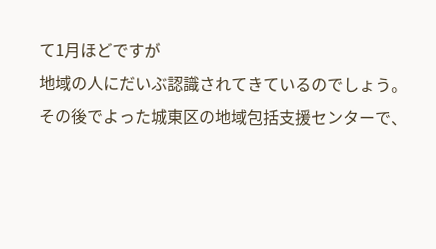て1月ほどですが
地域の人にだいぶ認識されてきているのでしょう。
その後でよった城東区の地域包括支援センターで、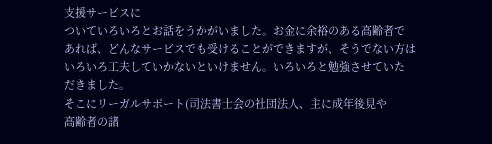支援サービスに
ついていろいろとお話をうかがいました。お金に余裕のある高齢者で
あれば、どんなサービスでも受けることができますが、そうでない方は
いろいろ工夫していかないといけません。いろいろと勉強させていた
だきました。
そこにリーガルサポート(司法書士会の社団法人、主に成年後見や
高齢者の諸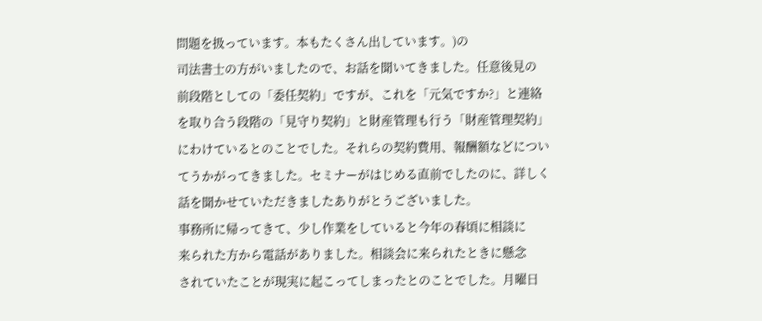問題を扱っています。本もたくさん出しています。)の
司法書士の方がいましたので、お話を聞いてきました。任意後見の
前段階としての「委任契約」ですが、これを「元気ですか?」と連絡
を取り合う段階の「見守り契約」と財産管理も行う「財産管理契約」
にわけているとのことでした。それらの契約費用、報酬額などについ
てうかがってきました。セミナーがはじめる直前でしたのに、詳しく
話を聞かせていただきましたありがとうございました。
事務所に帰ってきて、少し作業をしていると今年の春頃に相談に
来られた方から電話がありました。相談会に来られたときに懸念
されていたことが現実に起こってしまったとのことでした。月曜日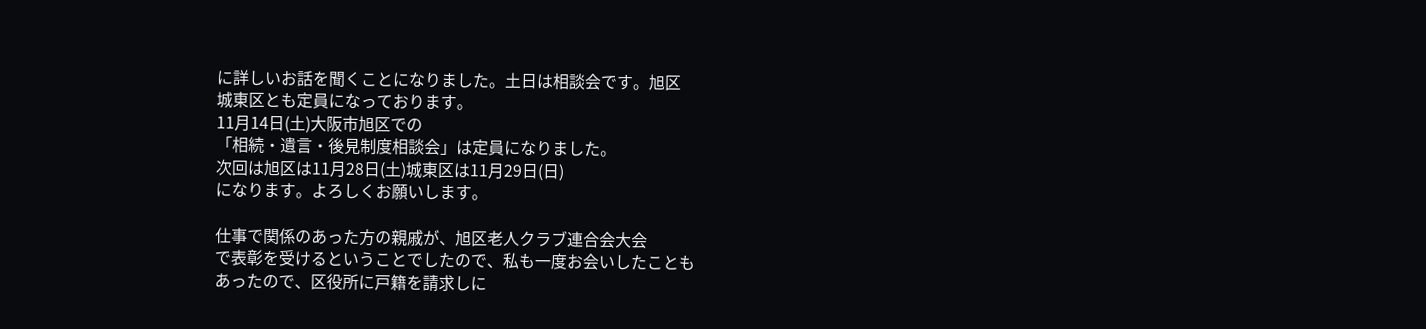に詳しいお話を聞くことになりました。土日は相談会です。旭区
城東区とも定員になっております。
11月14日(土)大阪市旭区での
「相続・遺言・後見制度相談会」は定員になりました。
次回は旭区は11月28日(土)城東区は11月29日(日)
になります。よろしくお願いします。

仕事で関係のあった方の親戚が、旭区老人クラブ連合会大会
で表彰を受けるということでしたので、私も一度お会いしたことも
あったので、区役所に戸籍を請求しに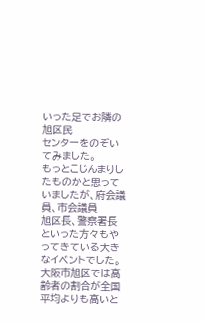いった足でお隣の旭区民
センターをのぞいてみました。
もっとこじんまりしたものかと思っていましたが、府会議員、市会議員
旭区長、警察署長といった方々もやってきている大きなイベントでした。
大阪市旭区では高齢者の割合が全国平均よりも高いと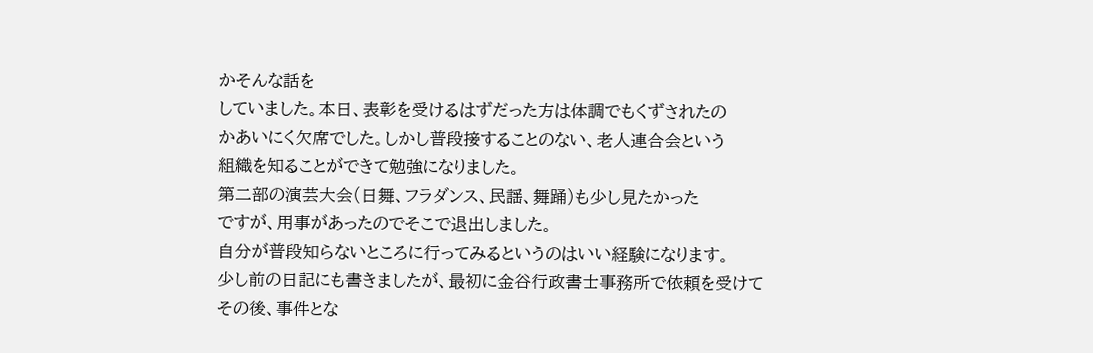かそんな話を
していました。本日、表彰を受けるはずだった方は体調でもくずされたの
かあいにく欠席でした。しかし普段接することのない、老人連合会という
組織を知ることができて勉強になりました。
第二部の演芸大会(日舞、フラダンス、民謡、舞踊)も少し見たかった
ですが、用事があったのでそこで退出しました。
自分が普段知らないところに行ってみるというのはいい経験になります。
少し前の日記にも書きましたが、最初に金谷行政書士事務所で依頼を受けて
その後、事件とな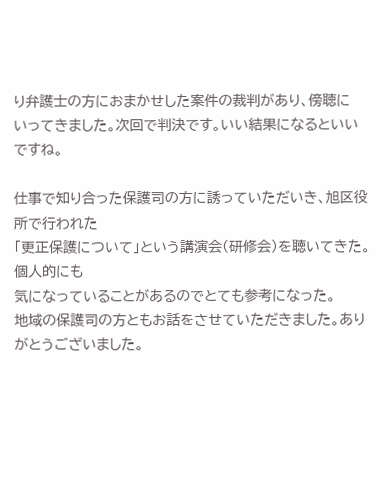り弁護士の方におまかせした案件の裁判があり、傍聴に
いってきました。次回で判決です。いい結果になるといいですね。

仕事で知り合った保護司の方に誘っていただいき、旭区役所で行われた
「更正保護について」という講演会(研修会)を聴いてきた。個人的にも
気になっていることがあるのでとても参考になった。
地域の保護司の方ともお話をさせていただきました。ありがとうございました。